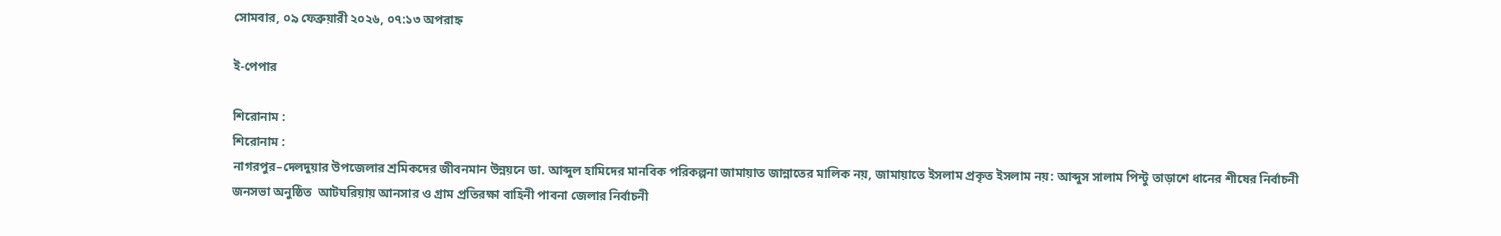সোমবার, ০৯ ফেব্রুয়ারী ২০২৬, ০৭:১৩ অপরাহ্ন

ই-পেপার

শিরোনাম :
শিরোনাম :
নাগরপুর–দেলদুয়ার উপজেলার শ্রমিকদের জীবনমান উন্নয়নে ডা. আব্দুল হামিদের মানবিক পরিকল্পনা জামায়াত জান্নাতের মালিক নয়, জামায়াতে ইসলাম প্রকৃত ইসলাম নয়: আব্দুস সালাম পিন্টু তাড়াশে ধানের শীষের নির্বাচনী জনসভা অনুষ্ঠিত  আটঘরিয়ায় আনসার ও গ্রাম প্রতিরক্ষা বাহিনী পাবনা জেলার নির্বাচনী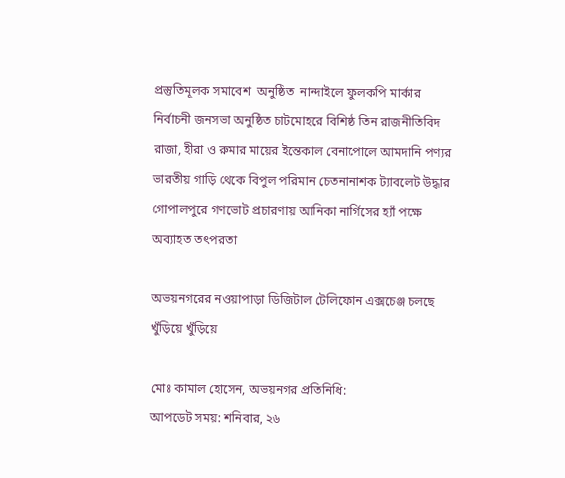প্রস্তুতিমূলক সমাবেশ  অনুষ্ঠিত  নান্দাইলে ফুলকপি মার্কার নির্বাচনী জনসভা অনুষ্ঠিত চাটমোহরে বিশিষ্ঠ তিন রাজনীতিবিদ রাজা, হীরা ও রুমার মায়ের ইন্তেকাল বেনাপোলে আমদানি পণ্যর ভারতীয় গাড়ি থেকে বিপুল পরিমান চেতনানাশক ট্যাবলেট উদ্ধার গোপালপুরে গণভোট প্রচারণায় আনিকা নার্গিসের হ্যাঁ পক্ষে অব্যাহত তৎপরতা

অভয়নগরের নওয়াপাড়া ডিজিটাল টেলিফোন এক্সচেঞ্জ চলছে খুঁড়িয়ে খুঁড়িয়ে

মোঃ কামাল হোসেন, অভয়নগর প্রতিনিধি:
আপডেট সময়: শনিবার, ২৬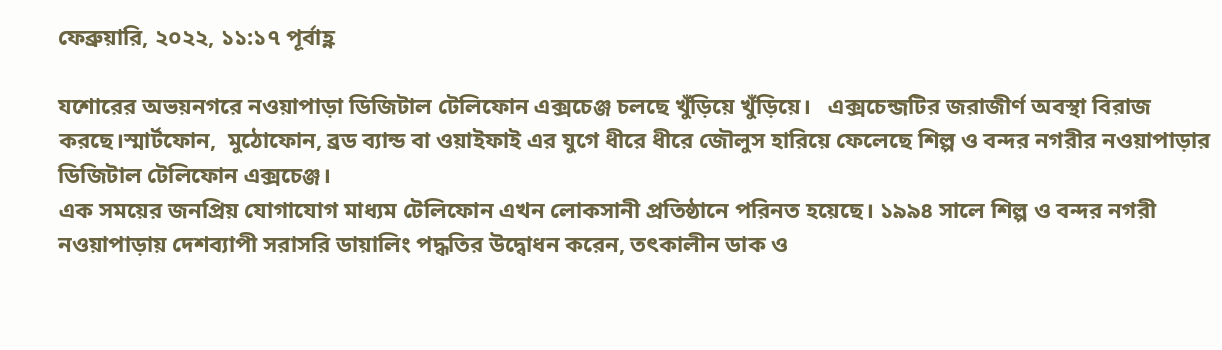ফেব্রুয়ারি, ২০২২, ১১:১৭ পূর্বাহ্ণ

যশোরের অভয়নগরে নওয়াপাড়া ডিজিটাল টেলিফোন এক্সচেঞ্জ চলছে খুঁড়িয়ে খুঁড়িয়ে।   এক্সচেন্জটির জরাজীর্ণ অবস্থা বিরাজ করছে।স্মার্টফোন,  মুঠোফোন, ব্রড ব্যান্ড বা ওয়াইফাই এর যুগে ধীরে ধীরে জৌলুস হারিয়ে ফেলেছে শিল্প ও বন্দর নগরীর নওয়াপাড়ার ডিজিটাল টেলিফোন এক্সচেঞ্জ।
এক সময়ের জনপ্রিয় যোগাযোগ মাধ্যম টেলিফোন এখন লোকসানী প্রতিষ্ঠানে পরিনত হয়েছে। ১৯৯৪ সালে শিল্প ও বন্দর নগরী নওয়াপাড়ায় দেশব্যাপী সরাসরি ডায়ালিং পদ্ধতির উদ্বোধন করেন, তৎকালীন ডাক ও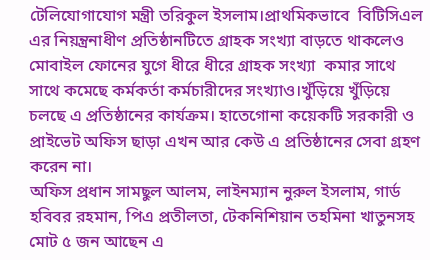টেলিযোগাযোগ মন্ত্রী তরিকুল ইসলাম।প্রাথমিকভাবে  বিটিসিএল এর নিয়ন্ত্রনাধীণ প্রতিষ্ঠানটিতে গ্রাহক সংখ্যা বাড়তে থাকলেও মোবাইল ফোনের যুগে ধীরে ধীরে গ্রাহক সংখ্যা  কমার সাথে সাথে কমেছে কর্মকর্তা কর্মচারীদের সংখ্যাও।খুঁড়িয়ে খুঁড়িয়ে চলছে এ প্রতিষ্ঠানের কার্যক্রম। হাতেগোনা কয়েকটি সরকারী ও প্রাইভেট অফিস ছাড়া এখন আর কেউ এ প্রতিষ্ঠানের সেবা গ্রহণ করেন না।
অফিস প্রধান সামছুল আলম, লাইনম্যান নুরুল ইসলাম, গার্ড হবিবর রহমান, পিএ প্রতীলতা, টেকনিশিয়ান তহমিনা খাতুনসহ মোট ৫ জন আছেন এ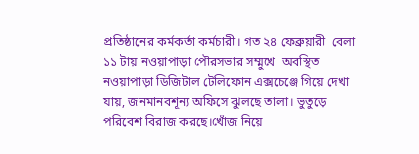প্রতিষ্ঠানের কর্মকর্তা কর্মচারী। গত ২৪ ফেব্রুয়ারী  বেলা ১১ টায় নওয়াপাড়া পৌরসভার সম্মুখে  অবস্থিত নওয়াপাড়া ডিজিটাল টেলিফোন এক্সচেঞ্জে গিয়ে দেখা যায়, জনমানবশূন্য অফিসে ঝুলছে তালা। ভুতুড়ে পরিবেশ বিরাজ করছে।খোঁজ নিয়ে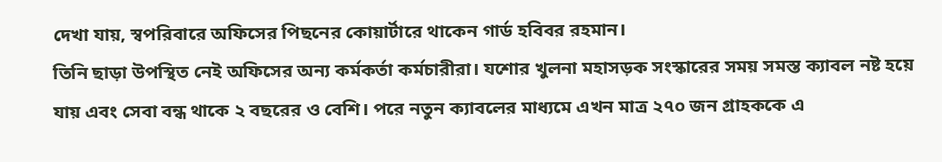দেখা যায়, স্বপরিবারে অফিসের পিছনের কোয়ার্টারে থাকেন গার্ড হবিবর রহমান।
তিনি ছাড়া উপস্থিত নেই অফিসের অন্য কর্মকর্তা কর্মচারীরা। যশোর খুলনা মহাসড়ক সংস্কারের সময় সমস্ত ক্যাবল নষ্ট হয়ে যায় এবং সেবা বন্ধ থাকে ২ বছরের ও বেশি। পরে নতুন ক্যাবলের মাধ্যমে এখন মাত্র ২৭০ জন গ্রাহককে এ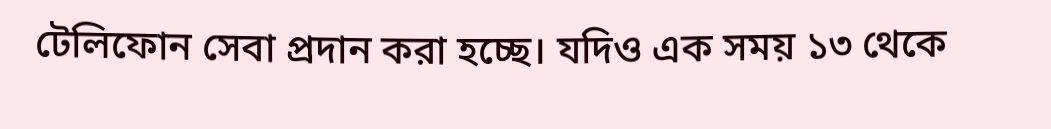টেলিফোন সেবা প্রদান করা হচ্ছে। যদিও এক সময় ১৩ থেকে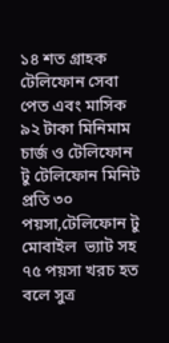১৪ শত গ্রাহক টেলিফোন সেবা পেত এবং মাসিক ৯২ টাকা মিনিমাম চার্জ ও টেলিফোন টু টেলিফোন মিনিট প্রতি ৩০ পয়সা,টেলিফোন টু মোবাইল  ভ্যাট সহ ৭৫ পয়সা খরচ হত বলে সুত্র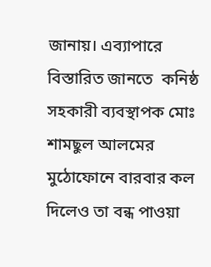জানায়। এব্যাপারে বিস্তারিত জানতে  কনিষ্ঠ সহকারী ব্যবস্থাপক মোঃ শামছুল আলমের মুঠোফোনে বারবার কল দিলেও তা বন্ধ পাওয়া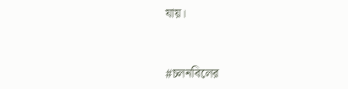যায়।



#চলনবিলের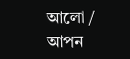আলো / আপন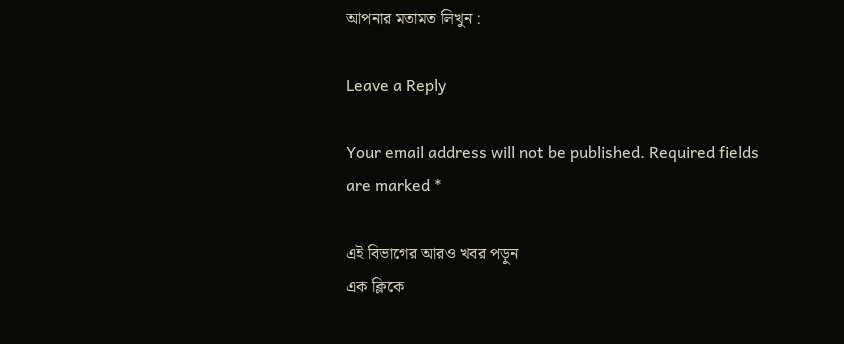আপনার মতামত লিখুন :

Leave a Reply

Your email address will not be published. Required fields are marked *

এই বিভাগের আরও খবর পড়ুন
এক ক্লিকে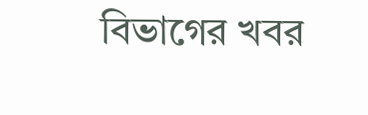বিভাগের খবর